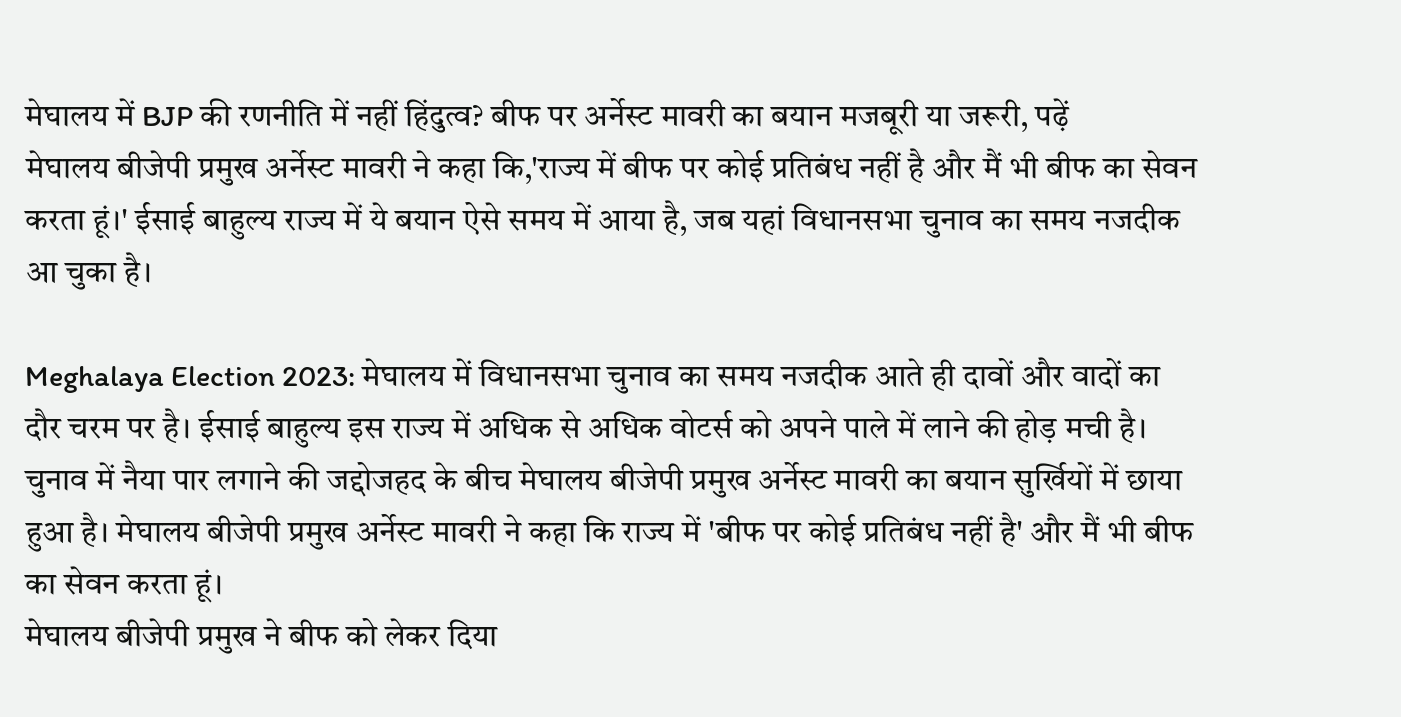मेघालय में BJP की रणनीति में नहीं हिंदुत्व? बीफ पर अर्नेस्ट मावरी का बयान मजबूरी या जरूरी, पढ़ें
मेघालय बीजेपी प्रमुख अर्नेस्ट मावरी ने कहा कि,'राज्य में बीफ पर कोई प्रतिबंध नहीं है और मैं भी बीफ का सेवन करता हूं।' ईसाई बाहुल्य राज्य में ये बयान ऐसे समय में आया है, जब यहां विधानसभा चुनाव का समय नजदीक आ चुका है।

Meghalaya Election 2023: मेघालय में विधानसभा चुनाव का समय नजदीक आते ही दावों और वादों का दौर चरम पर है। ईसाई बाहुल्य इस राज्य में अधिक से अधिक वोटर्स को अपने पाले में लाने की होड़ मची है। चुनाव में नैया पार लगाने की जद्दोजहद के बीच मेघालय बीजेपी प्रमुख अर्नेस्ट मावरी का बयान सुर्खियों में छाया हुआ है। मेघालय बीजेपी प्रमुख अर्नेस्ट मावरी ने कहा कि राज्य में 'बीफ पर कोई प्रतिबंध नहीं है' और मैं भी बीफ का सेवन करता हूं।
मेघालय बीजेपी प्रमुख ने बीफ को लेकर दिया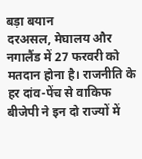बड़ा बयान
दरअसल, मेघालय और नगालैंड में 27 फरवरी को मतदान होना है। राजनीति के हर दांव-पेंच से वाकिफ बीजेपी ने इन दो राज्यों में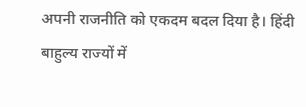अपनी राजनीति को एकदम बदल दिया है। हिंदी बाहुल्य राज्यों में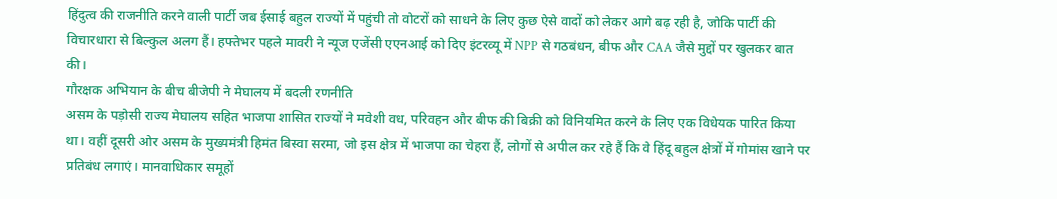हिंदुत्व की राजनीति करने वाली पार्टी जब ईसाई बहुल राज्यों में पहुंची तो वोटरों को साधने के लिए कुछ ऐसे वादों को लेकर आगे बढ़ रही है, जोकि पार्टी की विचारधारा से बिल्कुल अलग हैं। हफ्तेभर पहले मावरी ने न्यूज एजेंसी एएनआई को दिए इंटरव्यू में NPP से गठबंधन, बीफ और CAA जैसे मुद्दों पर खुलकर बात की।
गौरक्षक अभियान के बीच बीजेपी ने मेघालय में बदली रणनीति
असम के पड़ोसी राज्य मेघालय सहित भाजपा शासित राज्यों ने मवेशी वध, परिवहन और बीफ की बिक्री को विनियमित करने के लिए एक विधेयक पारित किया था। वहीं दूसरी ओर असम के मुख्यमंत्री हिमंत बिस्वा सरमा, जो इस क्षेत्र में भाजपा का चेहरा हैं, लोगों से अपील कर रहे हैं कि वे हिंदू बहुल क्षेत्रों में गोमांस खाने पर प्रतिबंध लगाएं। मानवाधिकार समूहों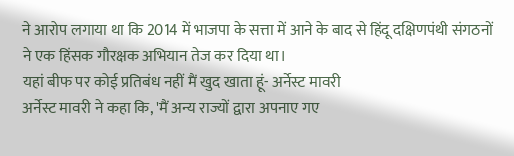ने आरोप लगाया था कि 2014 में भाजपा के सत्ता में आने के बाद से हिंदू दक्षिणपंथी संगठनों ने एक हिंसक गौरक्षक अभियान तेज कर दिया था।
यहां बीफ पर कोई प्रतिबंध नहीं मैं खुद खाता हूं- अर्नेस्ट मावरी
अर्नेस्ट मावरी ने कहा कि, 'मैं अन्य राज्यों द्वारा अपनाए गए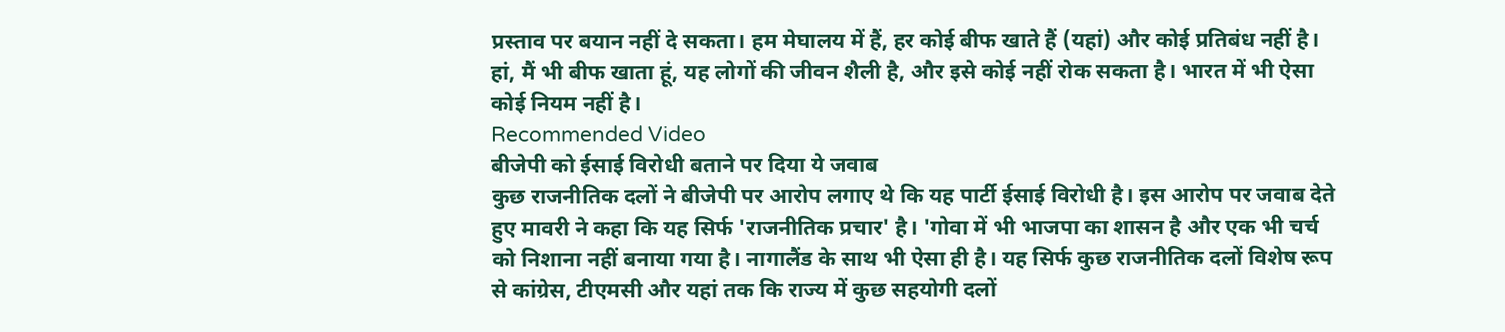प्रस्ताव पर बयान नहीं दे सकता। हम मेघालय में हैं, हर कोई बीफ खाते हैं (यहां) और कोई प्रतिबंध नहीं है। हां, मैं भी बीफ खाता हूं, यह लोगों की जीवन शैली है, और इसे कोई नहीं रोक सकता है। भारत में भी ऐसा कोई नियम नहीं है।
Recommended Video
बीजेपी को ईसाई विरोधी बताने पर दिया ये जवाब
कुछ राजनीतिक दलों ने बीजेपी पर आरोप लगाए थे कि यह पार्टी ईसाई विरोधी है। इस आरोप पर जवाब देते हुए मावरी ने कहा कि यह सिर्फ 'राजनीतिक प्रचार' है। 'गोवा में भी भाजपा का शासन है और एक भी चर्च को निशाना नहीं बनाया गया है। नागालैंड के साथ भी ऐसा ही है। यह सिर्फ कुछ राजनीतिक दलों विशेष रूप से कांग्रेस, टीएमसी और यहां तक कि राज्य में कुछ सहयोगी दलों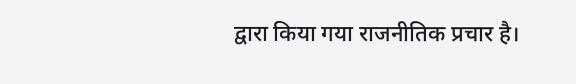द्वारा किया गया राजनीतिक प्रचार है।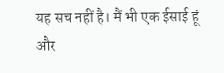यह सच नहीं है। मैं भी एक ईसाई हूं और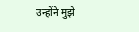उन्होंने मुझे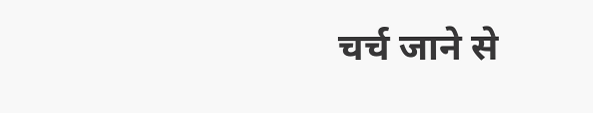चर्च जाने से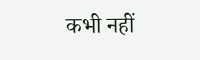कभी नहीं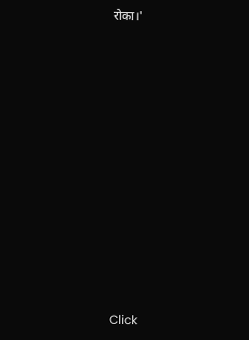रोका।'












Click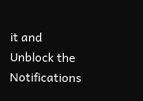it and Unblock the Notifications